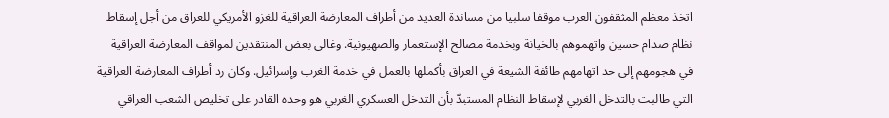اتخذ معظم المثقفون العرب موقفا سلبيا من مساندة العديد من أطراف المعارضة العراقية للغزو الأمريكي للعراق من أجل إسقاط نظام صدام حسين واتهموهم بالخيانة وبخدمة مصالح الإستعمار والصهيونية. وغالى بعض المنتقدين لمواقف المعارضة العراقية في هجومهم إلى حد اتهامهم طائفة الشيعة في العراق بأكملها بالعمل في خدمة الغرب وإسرائيل. وكان رد أطراف المعارضة العراقية التي طالبت بالتدخل الغربي لإسقاط النظام المستبدّ بأن التدخل العسكري الغربي هو وحده القادر على تخليص الشعب العراقي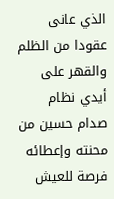الذي عانى عقودا من الظلم والقهر على أيدي نظام صدام حسين من محنته وإعطائه فرصة للعيش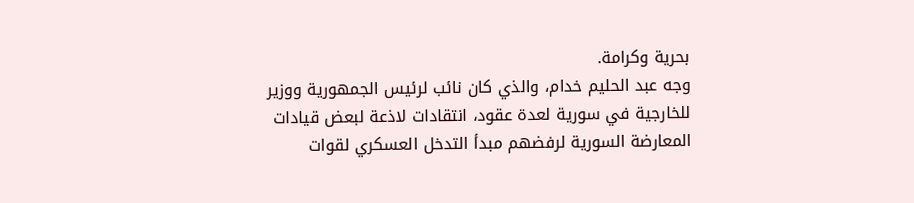بحرية وكرامة.
وجه عبد الحليم خدام، والذي كان نائب لرئيس الجمهورية ووزير للخارجية في سورية لعدة عقود، انتقادات لاذعة لبعض قيادات المعارضة السورية لرفضهم مبدأ التدخل العسكري لقوات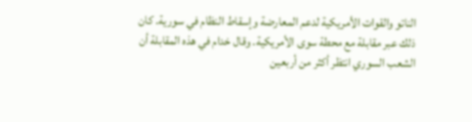الناتو والقوات الأمريكية لدعم المعارضة وإسقاط النظام في سورية. كان ذلك عبر مقابلة مع محطة سوى الأمريكية. وقال خدام في هذه المقابلة أن الشعب السوري انتظر أكثر من أربعين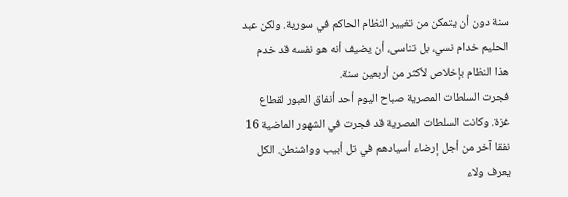سنة دون أن يتمكن من تغيير النظام الحاكم في سورية. ولكن عبد الحليم خدام نسي، بل تناسى، أن يضيف أنه هو نفسه قد خدم هذا النظام بإخلاص لأكثر من أربعين سنة.
فجرت السلطات المصرية صباح اليوم أحد أنفاق العبور لقطاع غزة. وكانت السلطات المصرية قد فجرت في الشهور الماضية 16 نفقا آخر من أجل إرضاء أسيادهم في تل أبيب وواشنطن. الكل يعرف ولاء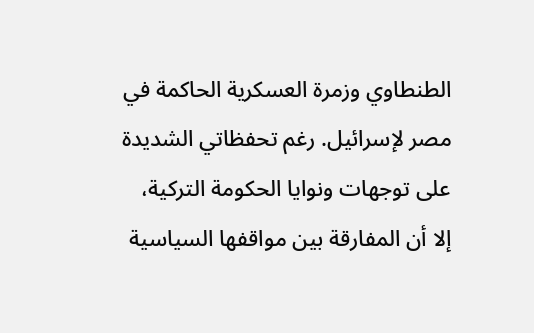الطنطاوي وزمرة العسكرية الحاكمة في مصر لإسرائيل. رغم تحفظاتي الشديدة على توجهات ونوايا الحكومة التركية، إلا أن المفارقة بين مواقفها السياسية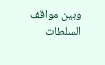وبين مواقف السلطات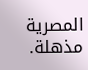المصرية مذهلة.